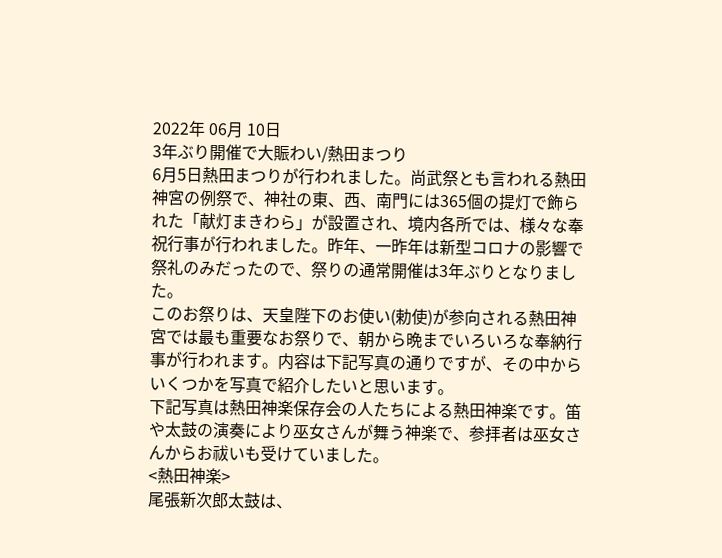2022年 06月 10日
3年ぶり開催で大賑わい/熱田まつり
6月5日熱田まつりが行われました。尚武祭とも言われる熱田神宮の例祭で、神社の東、西、南門には365個の提灯で飾られた「献灯まきわら」が設置され、境内各所では、様々な奉祝行事が行われました。昨年、一昨年は新型コロナの影響で祭礼のみだったので、祭りの通常開催は3年ぶりとなりました。
このお祭りは、天皇陛下のお使い(勅使)が参向される熱田神宮では最も重要なお祭りで、朝から晩までいろいろな奉納行事が行われます。内容は下記写真の通りですが、その中からいくつかを写真で紹介したいと思います。
下記写真は熱田神楽保存会の人たちによる熱田神楽です。笛や太鼓の演奏により巫女さんが舞う神楽で、参拝者は巫女さんからお祓いも受けていました。
<熱田神楽>
尾張新次郎太鼓は、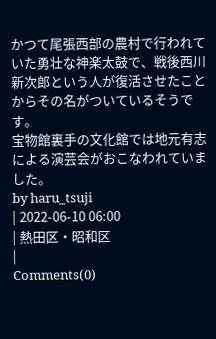かつて尾張西部の農村で行われていた勇壮な神楽太鼓で、戦後西川新次郎という人が復活させたことからその名がついているそうです。
宝物館裏手の文化館では地元有志による演芸会がおこなわれていました。
by haru_tsuji
| 2022-06-10 06:00
| 熱田区・昭和区
|
Comments(0)